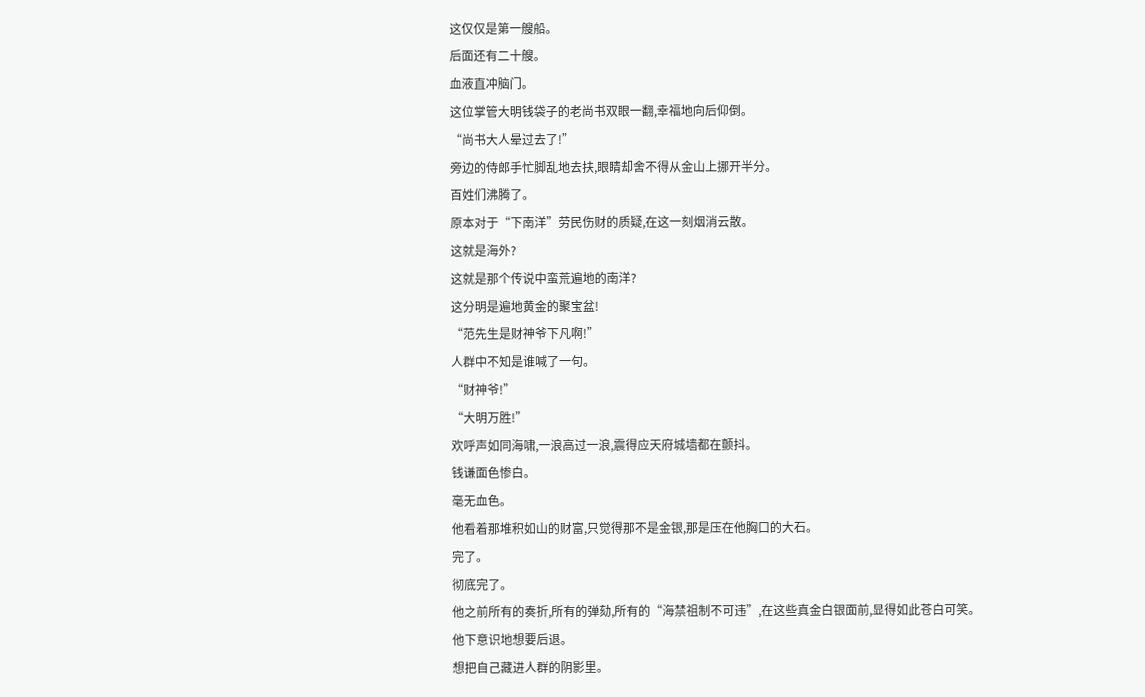这仅仅是第一艘船。
后面还有二十艘。
血液直冲脑门。
这位掌管大明钱袋子的老尚书双眼一翻,幸福地向后仰倒。
“尚书大人晕过去了!”
旁边的侍郎手忙脚乱地去扶,眼睛却舍不得从金山上挪开半分。
百姓们沸腾了。
原本对于“下南洋”劳民伤财的质疑,在这一刻烟消云散。
这就是海外?
这就是那个传说中蛮荒遍地的南洋?
这分明是遍地黄金的聚宝盆!
“范先生是财神爷下凡啊!”
人群中不知是谁喊了一句。
“财神爷!”
“大明万胜!”
欢呼声如同海啸,一浪高过一浪,震得应天府城墙都在颤抖。
钱谦面色惨白。
毫无血色。
他看着那堆积如山的财富,只觉得那不是金银,那是压在他胸口的大石。
完了。
彻底完了。
他之前所有的奏折,所有的弹劾,所有的“海禁祖制不可违”,在这些真金白银面前,显得如此苍白可笑。
他下意识地想要后退。
想把自己藏进人群的阴影里。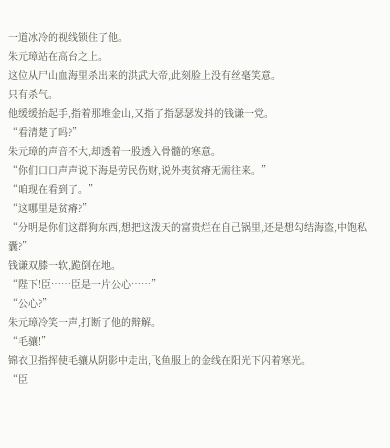一道冰冷的视线锁住了他。
朱元璋站在高台之上。
这位从尸山血海里杀出来的洪武大帝,此刻脸上没有丝毫笑意。
只有杀气。
他缓缓抬起手,指着那堆金山,又指了指瑟瑟发抖的钱谦一党。
“看清楚了吗?”
朱元璋的声音不大,却透着一股透入骨髓的寒意。
“你们口口声声说下海是劳民伤财,说外夷贫瘠无需往来。”
“咱现在看到了。”
“这哪里是贫瘠?”
“分明是你们这群狗东西,想把这泼天的富贵烂在自己锅里,还是想勾结海盗,中饱私囊?”
钱谦双膝一软,跪倒在地。
“陛下!臣……臣是一片公心……”
“公心?”
朱元璋冷笑一声,打断了他的辩解。
“毛骧!”
锦衣卫指挥使毛骧从阴影中走出,飞鱼服上的金线在阳光下闪着寒光。
“臣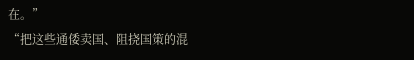在。”
“把这些通倭卖国、阻挠国策的混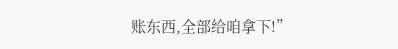账东西,全部给咱拿下!”